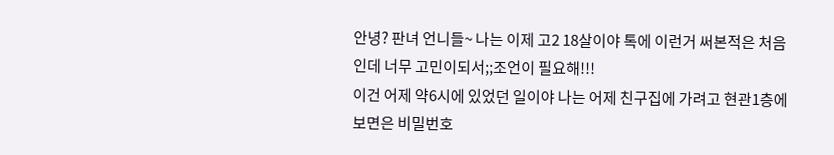안녕? 판녀 언니들~ 나는 이제 고2 18살이야 톡에 이런거 써본적은 처음인데 너무 고민이되서;;조언이 필요해!!!
이건 어제 약6시에 있었던 일이야 나는 어제 친구집에 가려고 현관1층에 보면은 비밀번호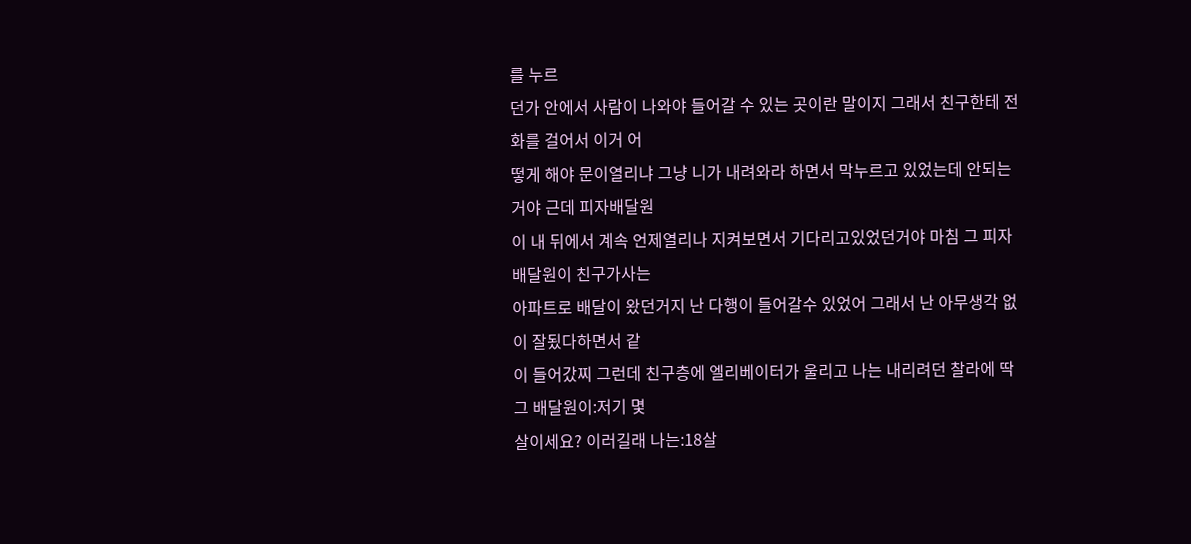를 누르
던가 안에서 사람이 나와야 들어갈 수 있는 곳이란 말이지 그래서 친구한테 전화를 걸어서 이거 어
떻게 해야 문이열리냐 그냥 니가 내려와라 하면서 막누르고 있었는데 안되는거야 근데 피자배달원
이 내 뒤에서 계속 언제열리나 지켜보면서 기다리고있었던거야 마침 그 피자배달원이 친구가사는
아파트로 배달이 왔던거지 난 다행이 들어갈수 있었어 그래서 난 아무생각 없이 잘됬다하면서 같
이 들어갔찌 그런데 친구층에 엘리베이터가 울리고 나는 내리려던 찰라에 딱 그 배달원이:저기 몇
살이세요? 이러길래 나는:18살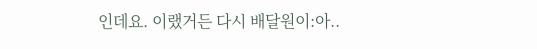인데요. 이랬거든 다시 배달원이:아..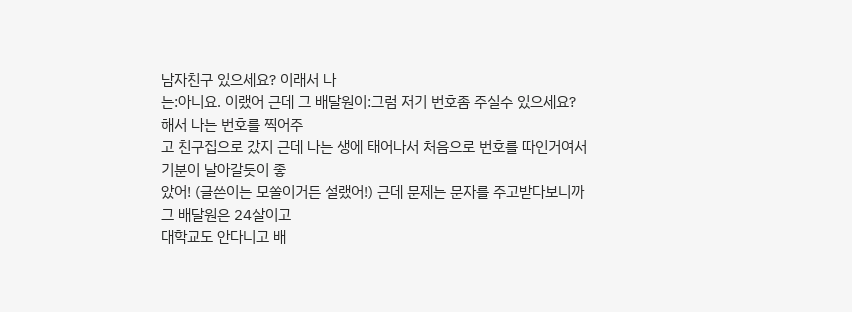남자친구 있으세요? 이래서 나
는:아니요. 이랬어 근데 그 배달원이:그럼 저기 번호좀 주실수 있으세요?해서 나는 번호를 찍어주
고 친구집으로 갔지 근데 나는 생에 태어나서 처음으로 번호를 따인거여서 기분이 날아갈듯이 좋
았어! (글쓴이는 모쏠이거든 설랬어!) 근데 문제는 문자를 주고받다보니까 그 배달원은 24살이고
대학교도 안다니고 배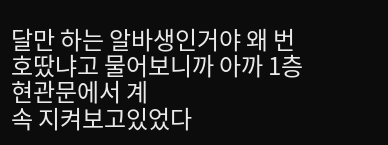달만 하는 알바생인거야 왜 번호땄냐고 물어보니까 아까 1층현관문에서 계
속 지켜보고있었다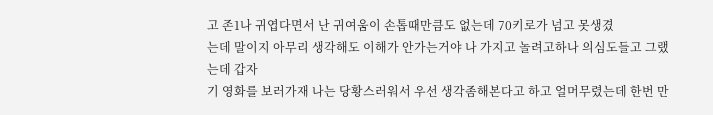고 존1나 귀엽다면서 난 귀여움이 손톱때만큼도 없는데 70키로가 넘고 못생겼
는데 말이지 아무리 생각해도 이해가 안가는거야 나 가지고 놀려고하나 의심도들고 그랬는데 갑자
기 영화를 보러가재 나는 당황스러워서 우선 생각좀해본다고 하고 얼머무렸는데 한번 만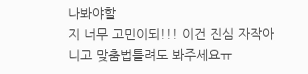나봐야할
지 너무 고민이되!!! 이건 진심 자작아니고 맞춤법틀려도 봐주세요ㅠ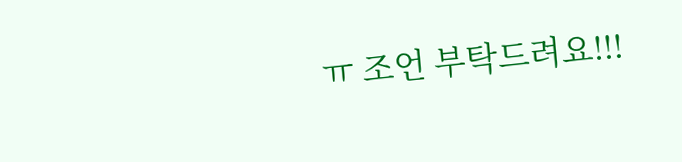ㅠ 조언 부탁드려요!!!